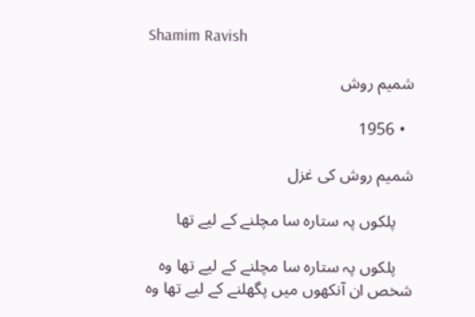Shamim Ravish

شمیم روش

  • 1956

شمیم روش کی غزل

    پلکوں پہ ستارہ سا مچلنے کے لیے تھا

    پلکوں پہ ستارہ سا مچلنے کے لیے تھا وہ شخص ان آنکھوں میں پگھلنے کے لیے تھا وہ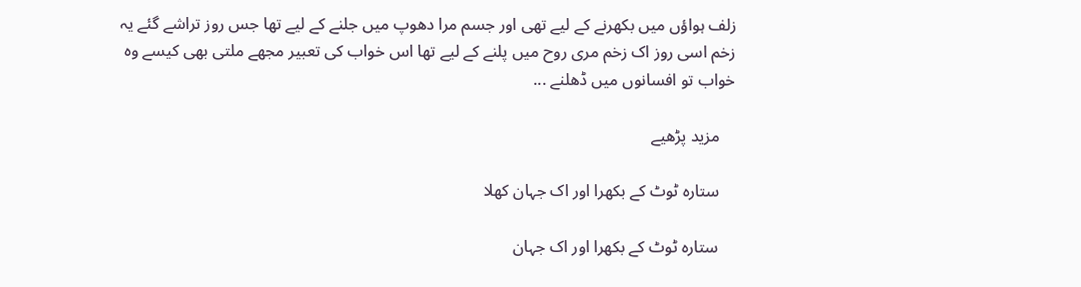زلف ہواؤں میں بکھرنے کے لیے تھی اور جسم مرا دھوپ میں جلنے کے لیے تھا جس روز تراشے گئے یہ زخم اسی روز اک زخم مری روح میں پلنے کے لیے تھا اس خواب کی تعبیر مجھے ملتی بھی کیسے وہ خواب تو افسانوں میں ڈھلنے ...

    مزید پڑھیے

    ستارہ ٹوٹ کے بکھرا اور اک جہان کھلا

    ستارہ ٹوٹ کے بکھرا اور اک جہان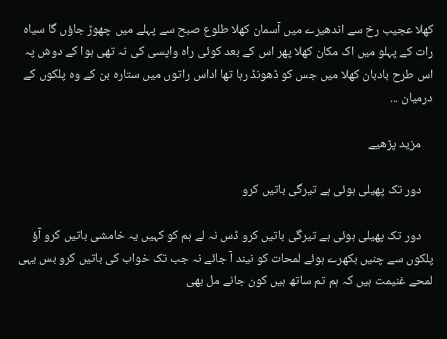کھلا عجیب رخ سے اندھیرے میں آسمان کھلا طلوع صبح سے پہلے میں چھوڑ جاؤں گا سیاہ رات کے پہلو میں اک مکان کھلا پھر اس کے بعد کوئی راہ واپسی کی نہ تھی ہوا کے دوش پہ اس طرح بادبان کھلا میں جس کو ڈھونڈ رہا تھا اداس راتوں میں ستارہ بن کے وہ پلکوں کے درمیان ...

    مزید پڑھیے

    دور تک پھیلی ہوئی ہے تیرگی باتیں کرو

    دور تک پھیلی ہوئی ہے تیرگی باتیں کرو ڈس نہ لے ہم کو کہیں یہ خامشی باتیں کرو آؤ پلکوں سے چنیں بکھرے ہوئے لمحات کو نیند آ جائے نہ جب تک خواب کی باتیں کرو بس یہی لمحے غنیمت ہیں کہ ہم تم ساتھ ہیں کون جانے مل بھی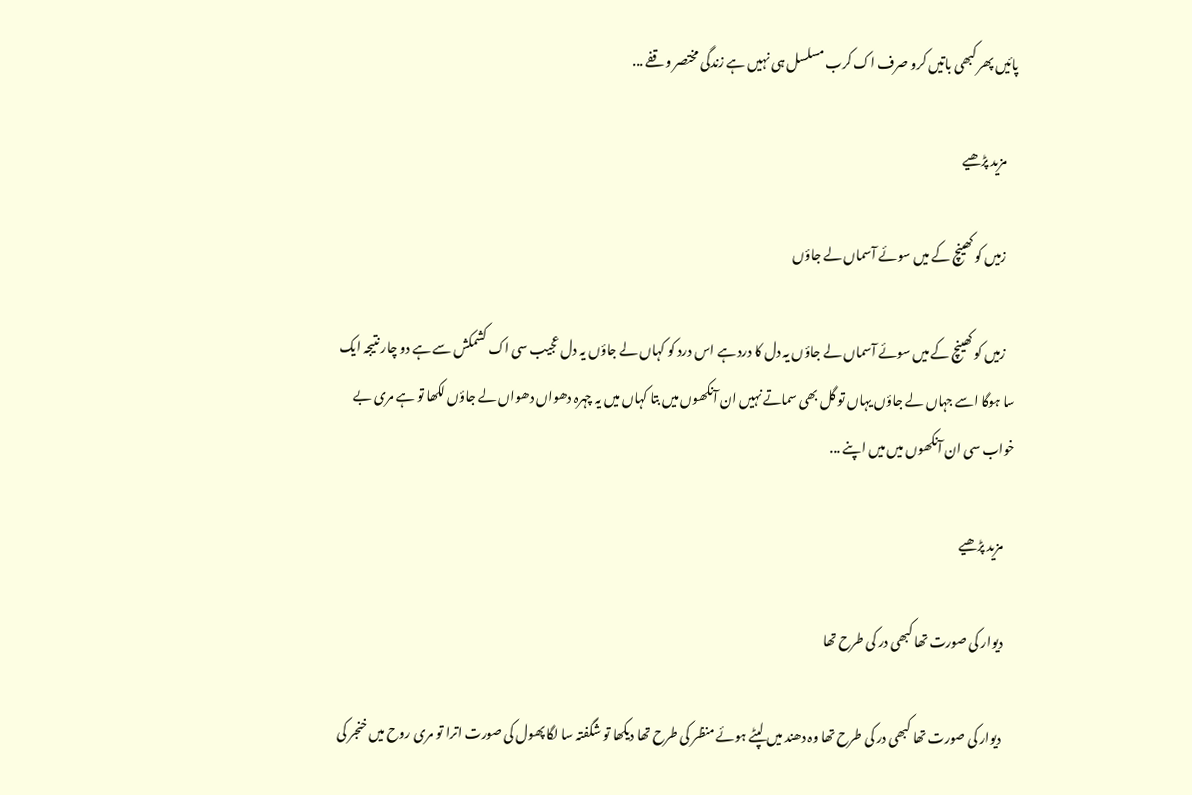پائیں پھر کبھی باتیں کرو صرف اک کرب مسلسل ہی نہیں ہے زندگی مختصر وقفے ...

    مزید پڑھیے

    زمیں کو کھینچ کے میں سوئے آسماں لے جاؤں

    زمیں کو کھینچ کے میں سوئے آسماں لے جاؤں یہ دل کا درد ہے اس درد کو کہاں لے جاؤں یہ دل عجیب سی اک کشمکش سے ہے دو چار نتیجہ ایک سا ہوگا اسے جہاں لے جاؤں یہاں تو گل بھی سماتے نہیں ان آنکھوں میں بتا کہاں میں یہ چہرہ دھواں دھواں لے جاؤں لکھا تو ہے مری بے خواب سی ان آنکھوں میں میں اپنے ...

    مزید پڑھیے

    دیوار کی صورت تھا کبھی در کی طرح تھا

    دیوار کی صورت تھا کبھی در کی طرح تھا وہ دھند میں لپٹے ہوئے منظر کی طرح تھا دیکھا تو شگفتہ سا لگا پھول کی صورت اترا تو مری روح میں خنجر کی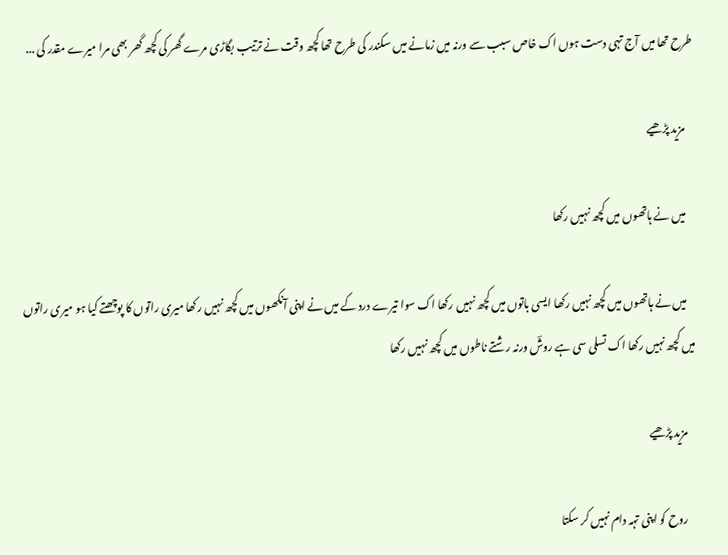طرح تھا میں آج تہی دست ہوں اک خاص سبب سے ورنہ میں زمانے میں سکندر کی طرح تھا کچھ وقت نے ترتیب بگاڑی مرے گھر کی کچھ گھر بھی مرا میرے مقدر کی ...

    مزید پڑھیے

    میں نے ہاتھوں میں کچھ نہیں رکھا

    میں نے ہاتھوں میں کچھ نہیں رکھا ایسی باتوں میں کچھ نہیں رکھا اک سوا تیرے درد کے میں نے اپنی آنکھوں میں کچھ نہیں رکھا میری راتوں کا پوچھتے کیا ہو میری راتوں میں کچھ نہیں رکھا اک تسلی سی ہے روشؔ ورنہ رشتے ناطوں میں کچھ نہیں رکھا

    مزید پڑھیے

    روح کو اپنی تہہ دام نہیں کر سکتا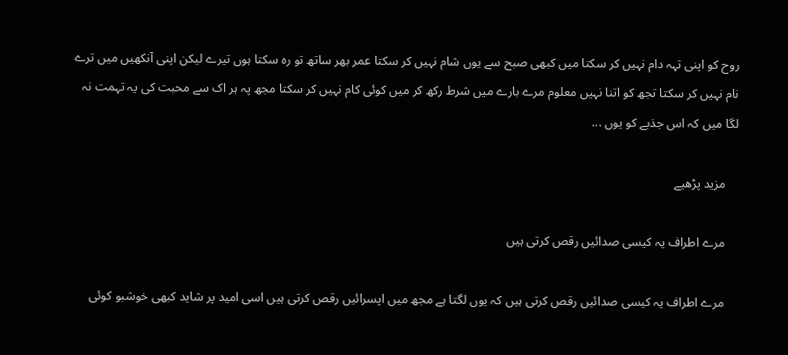روح کو اپنی تہہ دام نہیں کر سکتا میں کبھی صبح سے یوں شام نہیں کر سکتا عمر بھر ساتھ تو رہ سکتا ہوں تیرے لیکن اپنی آنکھیں میں ترے نام نہیں کر سکتا تجھ کو اتنا نہیں معلوم مرے بارے میں شرط رکھ کر میں کوئی کام نہیں کر سکتا مجھ پہ ہر اک سے محبت کی یہ تہمت نہ لگا میں کہ اس جذبے کو یوں ...

    مزید پڑھیے

    مرے اطراف یہ کیسی صدائیں رقص کرتی ہیں

    مرے اطراف یہ کیسی صدائیں رقص کرتی ہیں کہ یوں لگتا ہے مجھ میں اپسرائیں رقص کرتی ہیں اسی امید پر شاید کبھی خوشبو کوئی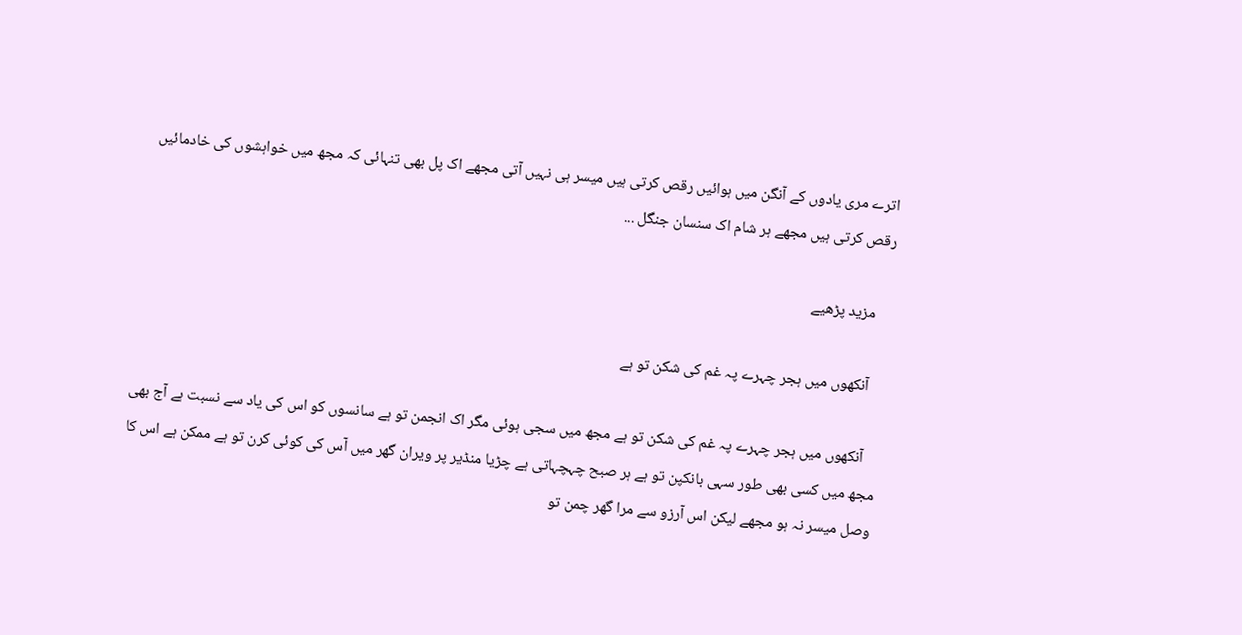اترے مری یادوں کے آنگن میں ہوائیں رقص کرتی ہیں میسر ہی نہیں آتی مجھے اک پل بھی تنہائی کہ مجھ میں خواہشوں کی خادمائیں رقص کرتی ہیں مجھے ہر شام اک سنسان جنگل ...

    مزید پڑھیے

    آنکھوں میں ہجر چہرے پہ غم کی شکن تو ہے

    آنکھوں میں ہجر چہرے پہ غم کی شکن تو ہے مجھ میں سجی ہوئی مگر اک انجمن تو ہے سانسوں کو اس کی یاد سے نسبت ہے آج بھی مجھ میں کسی بھی طور سہی بانکپن تو ہے ہر صبح چہچہاتی ہے چڑیا منڈیر پر ویران گھر میں آس کی کوئی کرن تو ہے ممکن ہے اس کا وصل میسر نہ ہو مجھے لیکن اس آرزو سے مرا گھر چمن تو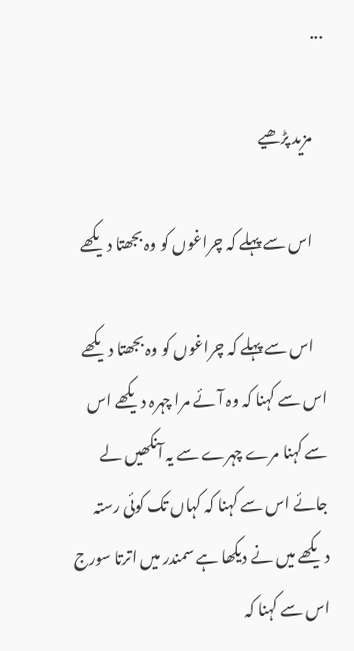...

    مزید پڑھیے

    اس سے پہلے کہ چراغوں کو وہ بجھتا دیکھے

    اس سے پہلے کہ چراغوں کو وہ بجھتا دیکھے اس سے کہنا کہ وہ آئے مرا چہرہ دیکھے اس سے کہنا مرے چہرے سے یہ آنکھیں لے جائے اس سے کہنا کہ کہاں تک کوئی رستہ دیکھے میں نے دیکھا ہے سمندر میں اترتا سورج اس سے کہنا کہ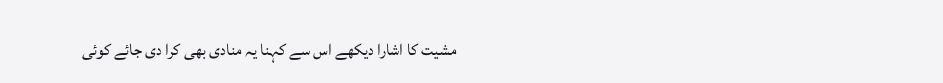مشیت کا اشارا دیکھے اس سے کہنا یہ منادی بھی کرا دی جائے کوئی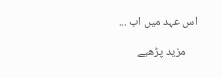اس عہد میں اب ...

    مزید پڑھیے